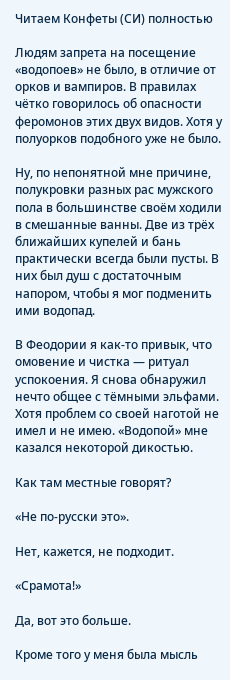Читаем Конфеты (СИ) полностью

Людям запрета на посещение «водопоев» не было, в отличие от орков и вампиров. В правилах чётко говорилось об опасности феромонов этих двух видов. Хотя у полуорков подобного уже не было.

Ну, по непонятной мне причине, полукровки разных рас мужского пола в большинстве своём ходили в смешанные ванны. Две из трёх ближайших купелей и бань практически всегда были пусты. В них был душ с достаточным напором, чтобы я мог подменить ими водопад.

В Феодории я как-то привык, что омовение и чистка — ритуал успокоения. Я снова обнаружил нечто общее с тёмными эльфами. Хотя проблем со своей наготой не имел и не имею. «Водопой» мне казался некоторой дикостью.

Как там местные говорят?

«Не по-русски это».

Нет, кажется, не подходит.

«Срамота!»

Да, вот это больше.

Кроме того у меня была мысль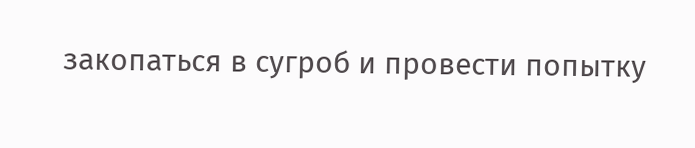закопаться в сугроб и провести попытку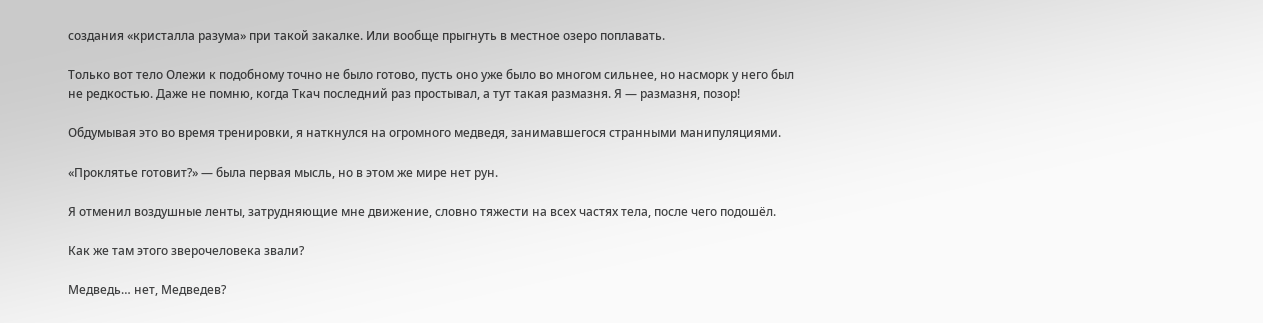создания «кристалла разума» при такой закалке. Или вообще прыгнуть в местное озеро поплавать.

Только вот тело Олежи к подобному точно не было готово, пусть оно уже было во многом сильнее, но насморк у него был не редкостью. Даже не помню, когда Ткач последний раз простывал, а тут такая размазня. Я — размазня, позор!

Обдумывая это во время тренировки, я наткнулся на огромного медведя, занимавшегося странными манипуляциями.

«Проклятье готовит?» — была первая мысль, но в этом же мире нет рун.

Я отменил воздушные ленты, затрудняющие мне движение, словно тяжести на всех частях тела, после чего подошёл.

Как же там этого зверочеловека звали?

Медведь… нет, Медведев?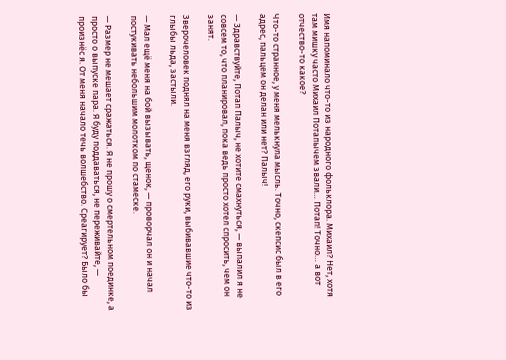Имя напоминало что-то из народного фольклора. Михаил? Нет, хотя там мишку часто Михаил Потапычем звали… Потап! Точно… а вот отчество-то какое?

Что-то странное, у меня мелькнула мысль. Точно, скепсис был в его адрес, пальцем он делан или нет? Палыч!

— Здравствуйте, Потап Палыч, не хотите смахнуться, — выпалил я не совсем то, что планировал, пока ведь просто хотел спросить, чем он занят.

Зверочеловек поднял на меня взгляд, его руки, выбивавшие что-то из глыбы льда, застыли.

— Мал ещё меня на бой вызывать, щенок, — проворчал он и начал постукивать небольшим молотком по стамеске.

— Размер не мешает сражаться. Я не прошу о смертельном поединке, а просто о выпуске пара. Я буду поддаваться, не переживайте, — произнёс я. От меня начало течь волшебство. Среагирует? Было бы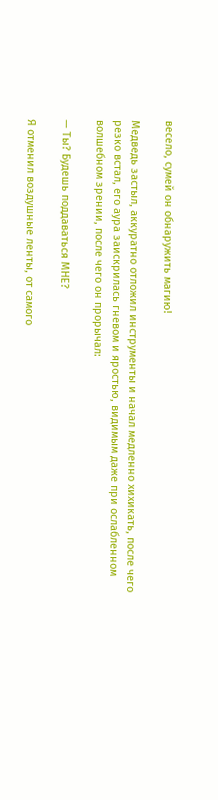весело, сумей он обнаружить магию!

Медведь застыл, аккуратно отложил инструменты и начал медленно хихикать, после чего резко встал, его аура заискрилась гневом и яростью, видимым даже при ослабленном волшебном зрении, после чего он прорычал:

— Ты? Будешь поддаваться МНЕ?

Я отменил воздушные ленты, от самого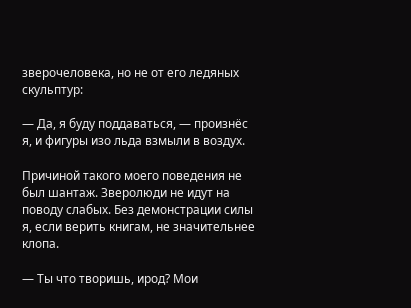зверочеловека, но не от его ледяных скульптур:

— Да, я буду поддаваться, — произнёс я, и фигуры изо льда взмыли в воздух.

Причиной такого моего поведения не был шантаж. Зверолюди не идут на поводу слабых. Без демонстрации силы я, если верить книгам, не значительнее клопа.

— Ты что творишь, ирод? Мои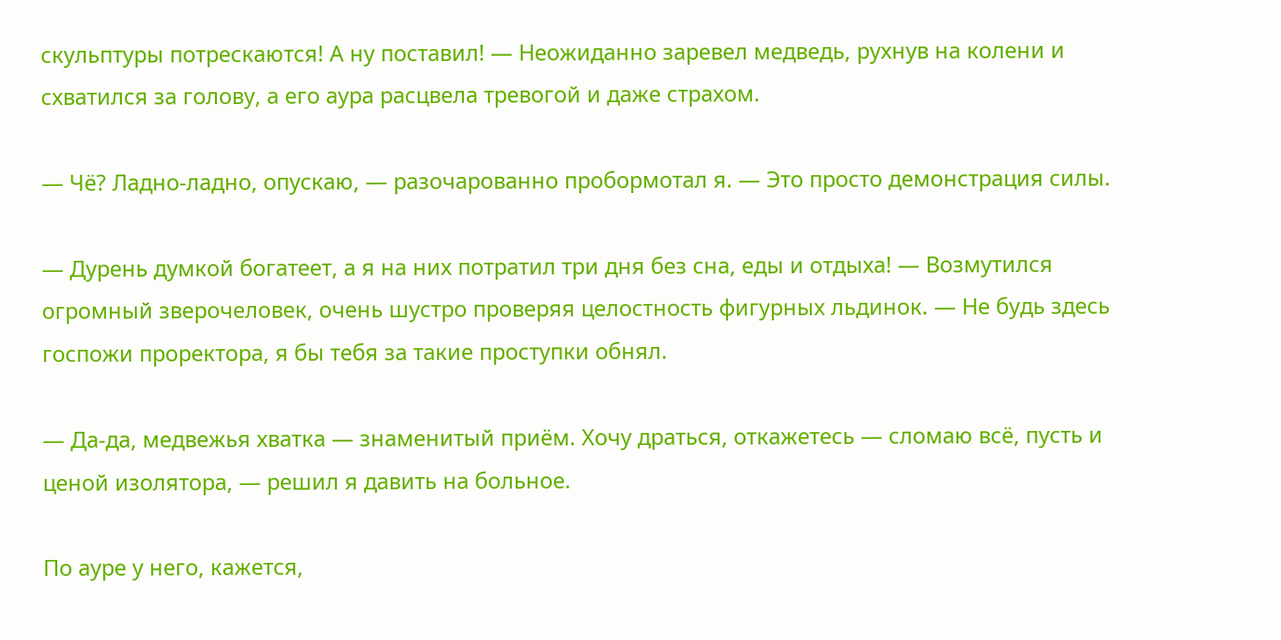скульптуры потрескаются! А ну поставил! — Неожиданно заревел медведь, рухнув на колени и схватился за голову, а его аура расцвела тревогой и даже страхом.

— Чё? Ладно-ладно, опускаю, — разочарованно пробормотал я. — Это просто демонстрация силы.

— Дурень думкой богатеет, а я на них потратил три дня без сна, еды и отдыха! — Возмутился огромный зверочеловек, очень шустро проверяя целостность фигурных льдинок. — Не будь здесь госпожи проректора, я бы тебя за такие проступки обнял.

— Да-да, медвежья хватка — знаменитый приём. Хочу драться, откажетесь — сломаю всё, пусть и ценой изолятора, — решил я давить на больное.

По ауре у него, кажется,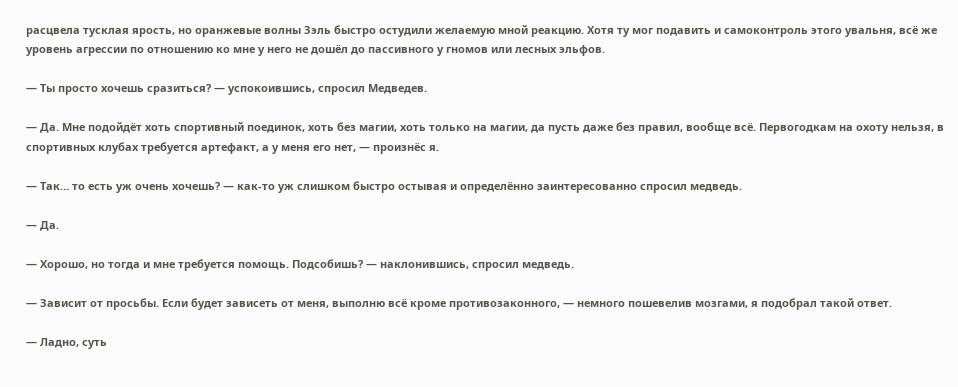расцвела тусклая ярость, но оранжевые волны Зэль быстро остудили желаемую мной реакцию. Хотя ту мог подавить и самоконтроль этого увальня, всё же уровень агрессии по отношению ко мне у него не дошёл до пассивного у гномов или лесных эльфов.

— Ты просто хочешь сразиться? — успокоившись, спросил Медведев.

— Да. Мне подойдёт хоть спортивный поединок, хоть без магии, хоть только на магии, да пусть даже без правил, вообще всё. Первогодкам на охоту нельзя, в спортивных клубах требуется артефакт, а у меня его нет, — произнёс я.

— Так… то есть уж очень хочешь? — как-то уж слишком быстро остывая и определённо заинтересованно спросил медведь.

— Да.

— Хорошо, но тогда и мне требуется помощь. Подсобишь? — наклонившись, спросил медведь.

— Зависит от просьбы. Если будет зависеть от меня, выполню всё кроме противозаконного, — немного пошевелив мозгами, я подобрал такой ответ.

— Ладно, суть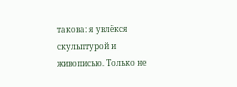такова: я увлёкся скульптурой и живописью. Только не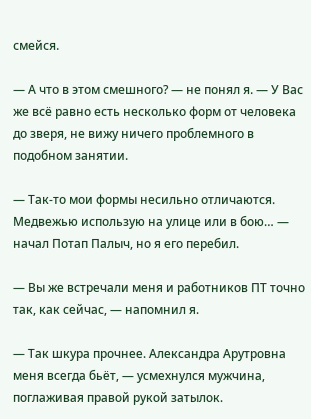смейся.

— А что в этом смешного? — не понял я. — У Вас же всё равно есть несколько форм от человека до зверя, не вижу ничего проблемного в подобном занятии.

— Так-то мои формы несильно отличаются. Медвежью использую на улице или в бою… — начал Потап Палыч, но я его перебил.

— Вы же встречали меня и работников ПТ точно так, как сейчас, — напомнил я.

— Так шкура прочнее. Александра Арутровна меня всегда бьёт, — усмехнулся мужчина, поглаживая правой рукой затылок.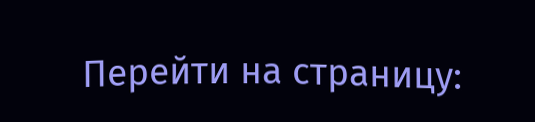Перейти на страницу: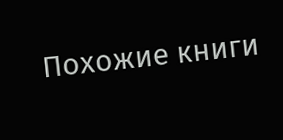Похожие книги